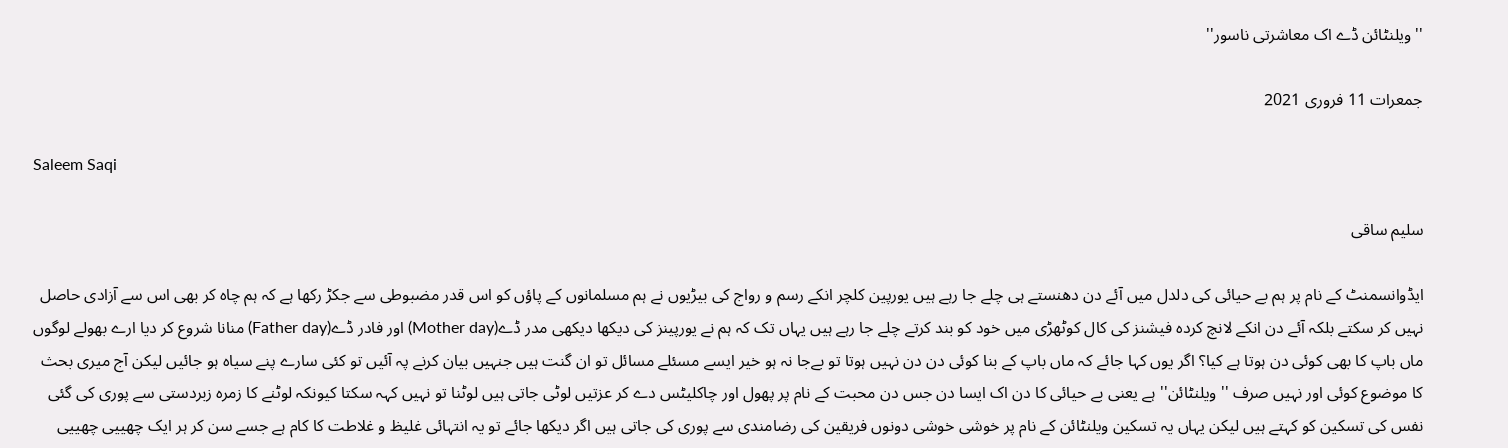''ویلنٹائن ڈے اک معاشرتی ناسور''

جمعرات 11 فروری 2021

Saleem Saqi

سلیم ساقی

ایڈوانسمنٹ کے نام پر ہم بے حیائی کی دلدل میں آئے دن دھنستے ہی چلے جا رہے ہیں یورپین کلچر انکے رسم و رواج کی بیڑیوں نے ہم مسلمانوں کے پاؤں کو اس قدر مضبوطی سے جکڑ رکھا ہے کہ ہم چاہ کر بھی اس سے آزادی حاصل نہیں کر سکتے بلکہ آئے دن انکے لانچ کردہ فیشنز کی کال کوٹھڑی میں خود کو بند کرتے چلے جا رہے ہیں یہاں تک کہ ہم نے یورپینز کی دیکھا دیکھی مدر ڈے(Mother day) اور فادر ڈے(Father day) منانا شروع کر دیا ارے بھولے لوگوں ماں باپ کا بھی کوئی دن ہوتا ہے کیا؟ اگر یوں کہا جائے کہ ماں باپ کے بنا کوئی دن دن نہیں ہوتا تو بےجا نہ ہو خیر ایسے مسئلے مسائل تو ان گنت ہیں جنہیں بیان کرنے پہ آئیں تو کئی سارے پنے سیاہ ہو جائیں لیکن آج میری بحث کا موضوع کوئی اور نہیں صرف '' ویلنٹائن'' ہے یعنی بے حیائی کا دن اک ایسا دن جس دن محبت کے نام پر پھول اور چاکلیٹس دے کر عزتیں لوٹی جاتی ہیں لوٹنا تو نہیں کہہ سکتا کیونکہ لوٹنے کا زمرہ زبردستی سے پوری کی گئی نفس کی تسکین کو کہتے ہیں لیکن یہاں یہ تسکین ویلنٹائن کے نام پر خوشی خوشی دونوں فریقین کی رضامندی سے پوری کی جاتی ہیں اگر دیکھا جائے تو یہ انتہائی غلیظ و غلاطت کا کام ہے جسے سن کر ہر ایک چھییی چھییی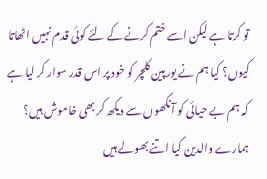تو کرتا ہے لیکن اسے ختم کرنے کے لئے کوئی قدم نہیں اٹھاتا کیوں؟ کیا ہم نے یورپین کلچر کو خود پر اس قدر سوار کر لیا ہے کہ ہم بے حیائی کو آنکھوں سے دیکھ کر بھی خاموش ہیں؟ ہمارے والدین کیا اتنے بھولے ہیں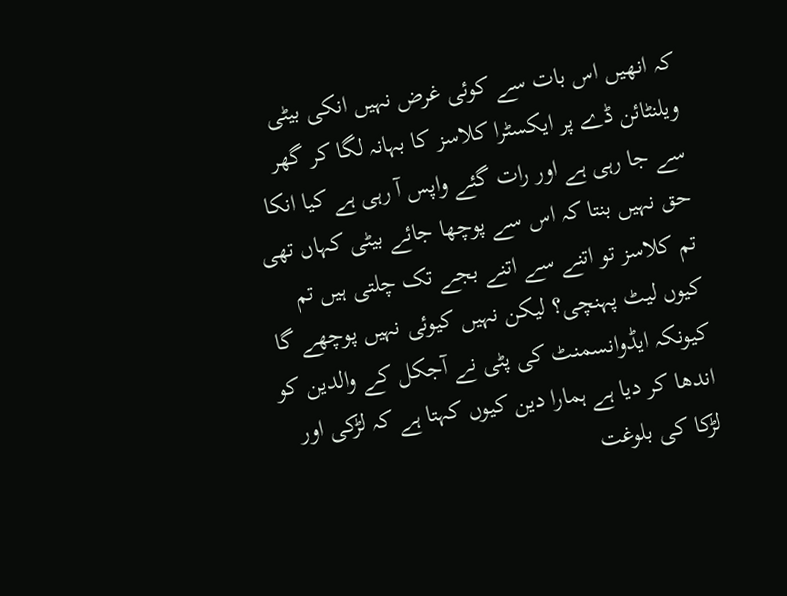کہ انھیں اس بات سے کوئی غرض نہیں انکی بیٹی ویلنٹائن ڈے پر ایکسٹرا کلاسز کا بہانہ لگا کر گھر سے جا رہی ہے اور رات گئے واپس آ رہی ہے کیا انکا حق نہیں بنتا کہ اس سے پوچھا جائے بیٹی کہاں تھی تم کلاسز تو اتنے سے اتنے بجے تک چلتی ہیں تم کیوں لیٹ پہنچی؟ لیکن نہیں کیوئی نہیں پوچھے گا کیونکہ ایڈوانسمنٹ کی پٹی نے آجکل کے والدین کو اندھا کر دیا ہے ہمارا دین کیوں کہتا ہے کہ لڑکی اور لڑکا کی بلوغت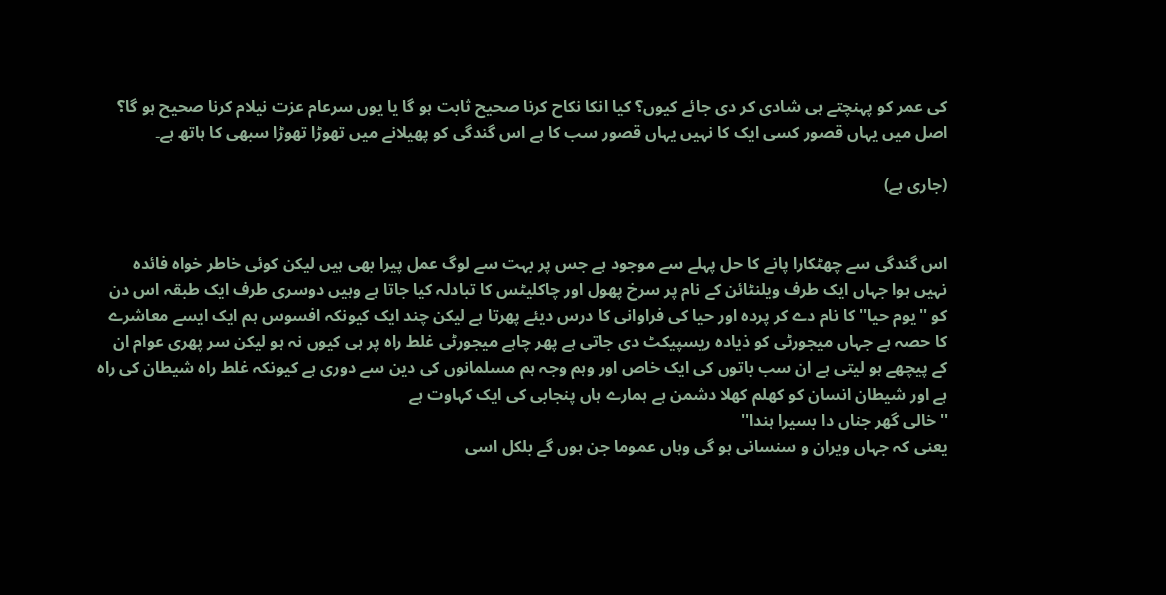کی عمر کو پہنچتے ہی شادی کر دی جائے کیوں؟ کیا انکا نکاح کرنا صحیح ثابت ہو گا یا یوں سرعام عزت نیلام کرنا صحیح ہو گا؟ اصل میں یہاں قصور کسی ایک کا نہیں یہاں قصور سب کا ہے اس گندگی کو پھیلانے میں تھوڑا تھوڑا سبھی کا ہاتھ ہے۔

(جاری ہے)


اس گندگی سے چھٹکارا پانے کا حل پہلے سے موجود ہے جس پر بہت سے لوگ عمل پیرا بھی ہیں لیکن کوئی خاطر خواہ فائدہ نہیں ہوا جہاں ایک طرف ویلنٹائن کے نام پر سرخ پھول اور چاکلیٹس کا تبادلہ کیا جاتا ہے وہیں دوسری طرف ایک طبقہ اس دن کو ''یوم حیا'' کا نام دے کر پردہ اور حیا کی فراوانی کا درس دیئے پھرتا ہے لیکن چند ایک کیونکہ افسوس ہم ایک ایسے معاشرے کا حصہ ہے جہاں میجورٹی کو ذیادہ ریسپیکٹ دی جاتی ہے پھر چاہے میجورٹی غلط راہ پر ہی کیوں نہ ہو لیکن سر پھری عوام ان کے پیچھے ہو لیتی ہے ان سب باتوں کی ایک خاص اور وہم وجہ ہم مسلمانوں کی دین سے دوری ہے کیونکہ غلط راہ شیطان کی راہ ہے اور شیطان انسان کو کھلم کھلا دشمن ہے ہمارے ہاں پنجابی کی ایک کہاوت ہے
''خالی گھر جناں دا بسیرا ہندا''
یعنی کہ جہاں ویران و سنسانی ہو گی وہاں عموما جن ہوں گے بلکل اسی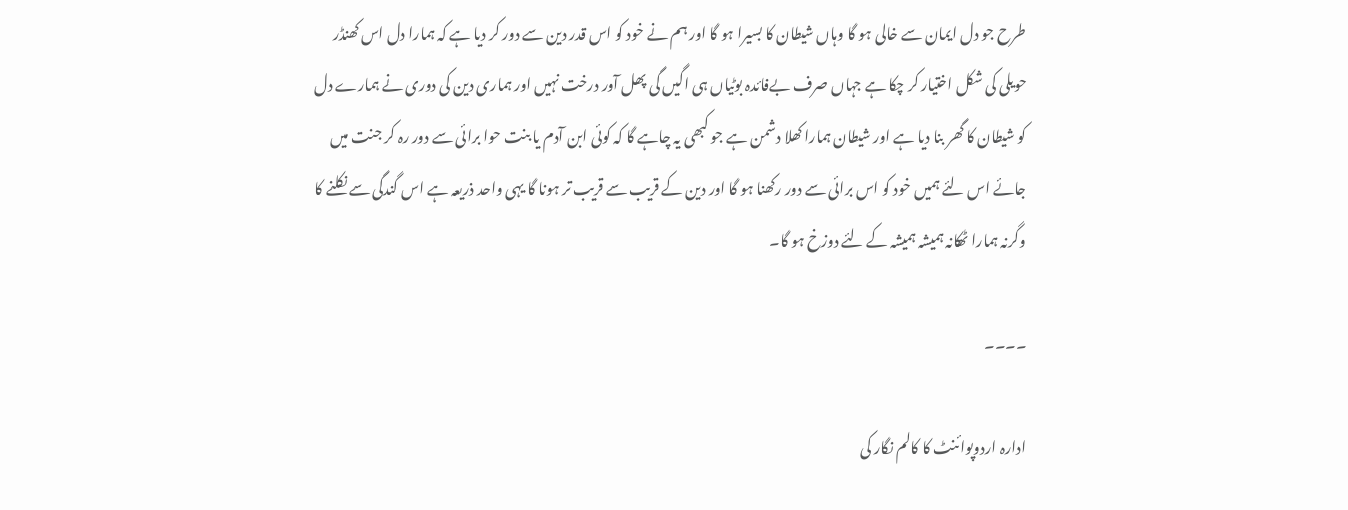طرح جو دل ایمان سے خالی ہو گا وہاں شیطان کا بسیرا ہو گا اور ہم نے خود کو اس قدر دین سے دور کر دیا ہے کہ ہمارا دل اس کھنڈر حویلی کی شکل اختیار کر چکا ہے جہاں صرف بےفائدہ بوٹیاں ہی اگیں گی پھل آور درخت نہیں اور ہماری دین کی دوری نے ہمارے دل کو شیطان کا گھر بنا دیا ہے اور شیطان ہمارا کھلا دشمن ہے جو کبھی یہ چاہے گا کہ کوئی ابن آدم یا بنت حوا برائی سے دور رہ کر جنت میں جائے اس لئے ہمیں خود کو اس برائی سے دور رکھنا ہو گا اور دین کے قریب سے قریب تر ہونا گا یہی واحد ذریعہ ہے اس گندگی سے نکلنے کا وگرنہ ہمارا ٹھکانہ ہمیشہ ہمیشہ کے لئے دوزخ ہو گا۔

۔۔۔۔

ادارہ اردوپوائنٹ کا کالم نگار کی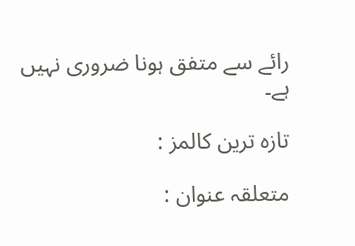رائے سے متفق ہونا ضروری نہیں ہے۔

تازہ ترین کالمز :

متعلقہ عنوان :